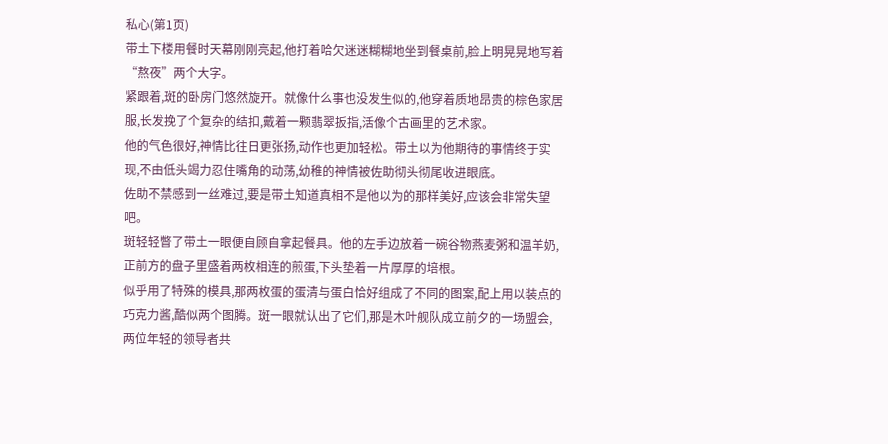私心(第1页)
带土下楼用餐时天幕刚刚亮起,他打着哈欠迷迷糊糊地坐到餐桌前,脸上明晃晃地写着“熬夜”两个大字。
紧跟着,斑的卧房门悠然旋开。就像什么事也没发生似的,他穿着质地昂贵的棕色家居服,长发挽了个复杂的结扣,戴着一颗翡翠扳指,活像个古画里的艺术家。
他的气色很好,神情比往日更张扬,动作也更加轻松。带土以为他期待的事情终于实现,不由低头竭力忍住嘴角的动荡,幼稚的神情被佐助彻头彻尾收进眼底。
佐助不禁感到一丝难过,要是带土知道真相不是他以为的那样美好,应该会非常失望吧。
斑轻轻瞥了带土一眼便自顾自拿起餐具。他的左手边放着一碗谷物燕麦粥和温羊奶,正前方的盘子里盛着两枚相连的煎蛋,下头垫着一片厚厚的培根。
似乎用了特殊的模具,那两枚蛋的蛋清与蛋白恰好组成了不同的图案,配上用以装点的巧克力酱,酷似两个图腾。斑一眼就认出了它们,那是木叶舰队成立前夕的一场盟会,两位年轻的领导者共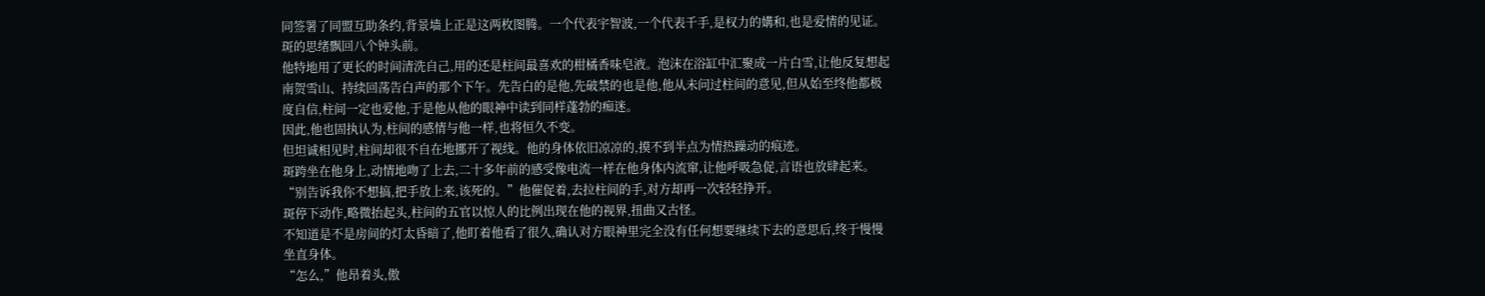同签署了同盟互助条约,背景墙上正是这两枚图腾。一个代表宇智波,一个代表千手,是权力的媾和,也是爱情的见证。
斑的思绪飘回八个钟头前。
他特地用了更长的时间清洗自己,用的还是柱间最喜欢的柑橘香味皂液。泡沫在浴缸中汇聚成一片白雪,让他反复想起南贺雪山、持续回荡告白声的那个下午。先告白的是他,先破禁的也是他,他从未问过柱间的意见,但从始至终他都极度自信,柱间一定也爱他,于是他从他的眼神中读到同样蓬勃的痴迷。
因此,他也固执认为,柱间的感情与他一样,也将恒久不变。
但坦诚相见时,柱间却很不自在地挪开了视线。他的身体依旧凉凉的,摸不到半点为情热躁动的痕迹。
斑跨坐在他身上,动情地吻了上去,二十多年前的感受像电流一样在他身体内流窜,让他呼吸急促,言语也放肆起来。
“别告诉我你不想搞,把手放上来,该死的。”他催促着,去拉柱间的手,对方却再一次轻轻挣开。
斑停下动作,略微抬起头,柱间的五官以惊人的比例出现在他的视界,扭曲又古怪。
不知道是不是房间的灯太昏暗了,他盯着他看了很久,确认对方眼神里完全没有任何想要继续下去的意思后,终于慢慢坐直身体。
“怎么,”他昂着头,傲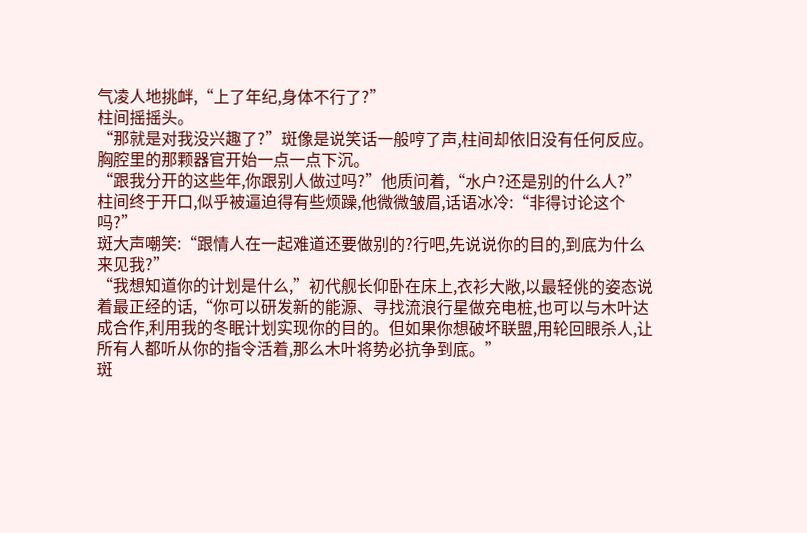气凌人地挑衅,“上了年纪,身体不行了?”
柱间摇摇头。
“那就是对我没兴趣了?”斑像是说笑话一般哼了声,柱间却依旧没有任何反应。
胸腔里的那颗器官开始一点一点下沉。
“跟我分开的这些年,你跟别人做过吗?”他质问着,“水户?还是别的什么人?”
柱间终于开口,似乎被逼迫得有些烦躁,他微微皱眉,话语冰冷:“非得讨论这个吗?”
斑大声嘲笑:“跟情人在一起难道还要做别的?行吧,先说说你的目的,到底为什么来见我?”
“我想知道你的计划是什么,”初代舰长仰卧在床上,衣衫大敞,以最轻佻的姿态说着最正经的话,“你可以研发新的能源、寻找流浪行星做充电桩,也可以与木叶达成合作,利用我的冬眠计划实现你的目的。但如果你想破坏联盟,用轮回眼杀人,让所有人都听从你的指令活着,那么木叶将势必抗争到底。”
斑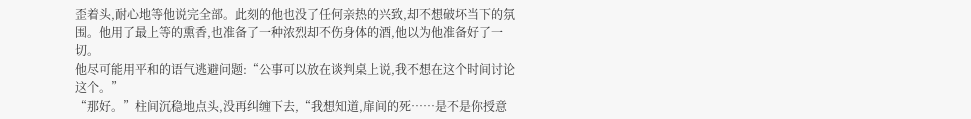歪着头,耐心地等他说完全部。此刻的他也没了任何亲热的兴致,却不想破坏当下的氛围。他用了最上等的熏香,也准备了一种浓烈却不伤身体的酒,他以为他准备好了一切。
他尽可能用平和的语气逃避问题:“公事可以放在谈判桌上说,我不想在这个时间讨论这个。”
“那好。”柱间沉稳地点头,没再纠缠下去,“我想知道,扉间的死……是不是你授意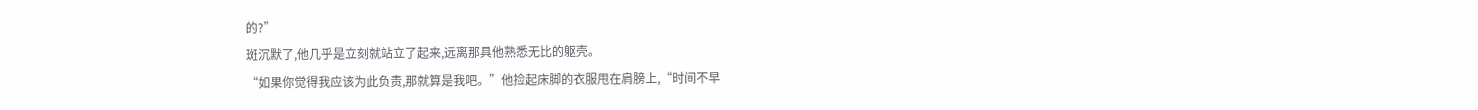的?”
斑沉默了,他几乎是立刻就站立了起来,远离那具他熟悉无比的躯壳。
“如果你觉得我应该为此负责,那就算是我吧。”他捡起床脚的衣服甩在肩膀上,“时间不早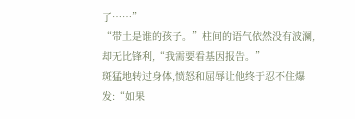了……”
“带土是谁的孩子。”柱间的语气依然没有波澜,却无比锋利,“我需要看基因报告。”
斑猛地转过身体,愤怒和屈辱让他终于忍不住爆发:“如果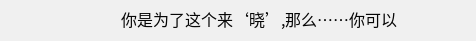你是为了这个来‘晓’,那么……你可以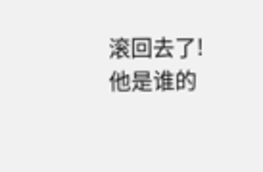滚回去了!他是谁的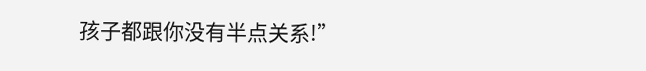孩子都跟你没有半点关系!”